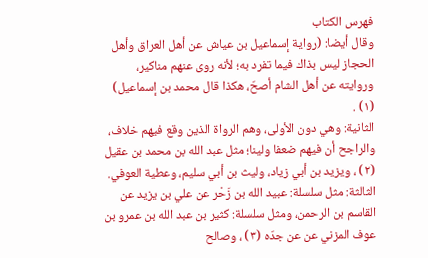فهرس الكتاب
وقال أيضا: (رواية إسماعيل بن عياش عن أهل العراق وأهل الحجاز ليس بذاك فيما تفرد به؛ لأنه روى عنهم مناكير، وروايته عن أهل الشام أصحّ، هكذا قال محمد بن إسماعيل) (١) .
الثانية: وهي دون الأولى، وهم الرواة الذين وقع فيهم خلاف، والراجح أن فيهم ضعفا ولينا؛ مثل عبد الله بن محمد بن عقيل (٢) ، ويزيد بن أبي زياد، وليث بن أبي سليم، وعطية العوفي.
الثالثة: مثل سلسلة: عبيد الله بن زَحْر عن علي بن يزيد عن القاسم بن الرحمن، ومثل سلسلة: كثير بن عبد الله بن عمرو بن عوف المزني عن عن جدّه (٣) ، وصالح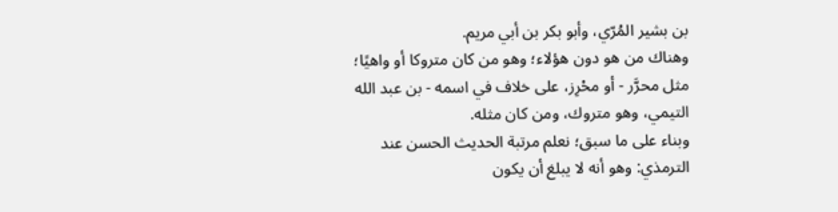بن بشير المُرّي، وأبو بكر بن أبي مريم.
وهناك من هو دون هؤلاء؛ وهو من كان متروكا أو واهيًا؛ مثل محرَّر - أو محْرِز، على خلاف في اسمه - بن عبد الله التيمي، وهو متروك، ومن كان مثله.
وبناء على ما سبق؛ نعلم مرتبة الحديث الحسن عند الترمذي: وهو أنه لا يبلغ أن يكون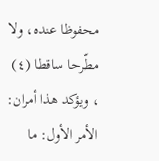محفوظا عنده، ولا مطّرحا ساقطا (٤) ، ويؤكد هذا أمران:
الأمر الأول: ما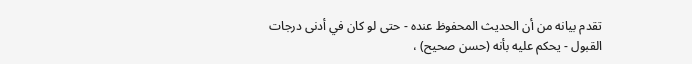تقدم بيانه من أن الحديث المحفوظ عنده - حتى لو كان في أدنى درجات القبول - يحكم عليه بأنه (حسن صحيح) ،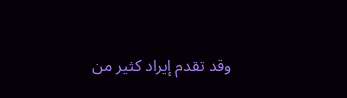وقد تقدم إيراد كثير من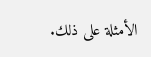الأمثلة على ذلك.